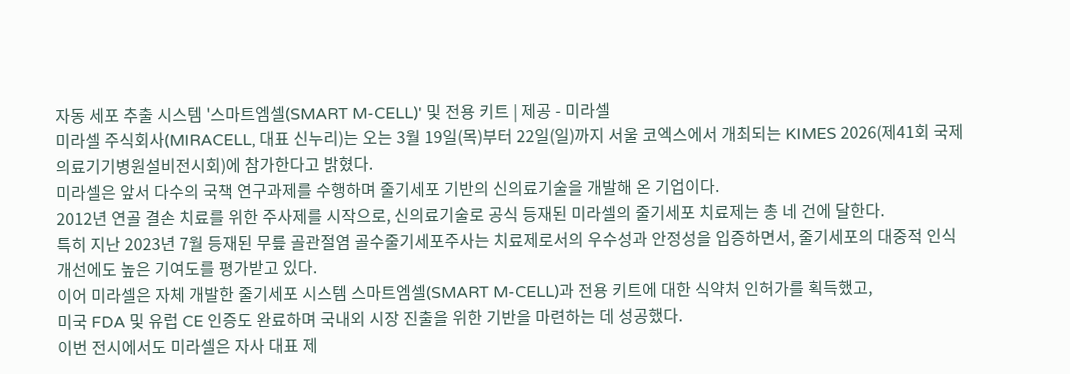자동 세포 추출 시스템 '스마트엠셀(SMART M-CELL)' 및 전용 키트 | 제공 - 미라셀
미라셀 주식회사(MIRACELL, 대표 신누리)는 오는 3월 19일(목)부터 22일(일)까지 서울 코엑스에서 개최되는 KIMES 2026(제41회 국제의료기기병원설비전시회)에 참가한다고 밝혔다.
미라셀은 앞서 다수의 국책 연구과제를 수행하며 줄기세포 기반의 신의료기술을 개발해 온 기업이다.
2012년 연골 결손 치료를 위한 주사제를 시작으로, 신의료기술로 공식 등재된 미라셀의 줄기세포 치료제는 총 네 건에 달한다.
특히 지난 2023년 7월 등재된 무릎 골관절염 골수줄기세포주사는 치료제로서의 우수성과 안정성을 입증하면서, 줄기세포의 대중적 인식 개선에도 높은 기여도를 평가받고 있다.
이어 미라셀은 자체 개발한 줄기세포 시스템 스마트엠셀(SMART M-CELL)과 전용 키트에 대한 식약처 인허가를 획득했고,
미국 FDA 및 유럽 CE 인증도 완료하며 국내외 시장 진출을 위한 기반을 마련하는 데 성공했다.
이번 전시에서도 미라셀은 자사 대표 제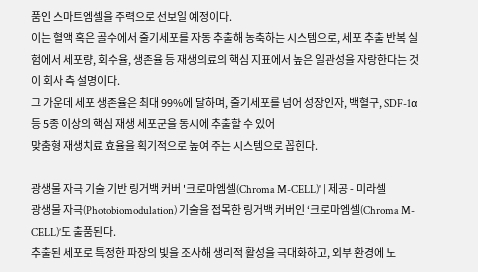품인 스마트엠셀을 주력으로 선보일 예정이다.
이는 혈액 혹은 골수에서 줄기세포를 자동 추출해 농축하는 시스템으로, 세포 추출 반복 실험에서 세포량, 회수율, 생존율 등 재생의료의 핵심 지표에서 높은 일관성을 자랑한다는 것이 회사 측 설명이다.
그 가운데 세포 생존율은 최대 99%에 달하며, 줄기세포를 넘어 성장인자, 백혈구, SDF-1α 등 5종 이상의 핵심 재생 세포군을 동시에 추출할 수 있어
맞춤형 재생치료 효율을 획기적으로 높여 주는 시스템으로 꼽힌다.

광생물 자극 기술 기반 링거백 커버 '크로마엠셀(Chroma M-CELL)' | 제공 - 미라셀
광생물 자극(Photobiomodulation) 기술을 접목한 링거백 커버인 ‘크로마엠셀(Chroma M-CELL)’도 출품된다.
추출된 세포로 특정한 파장의 빛을 조사해 생리적 활성을 극대화하고, 외부 환경에 노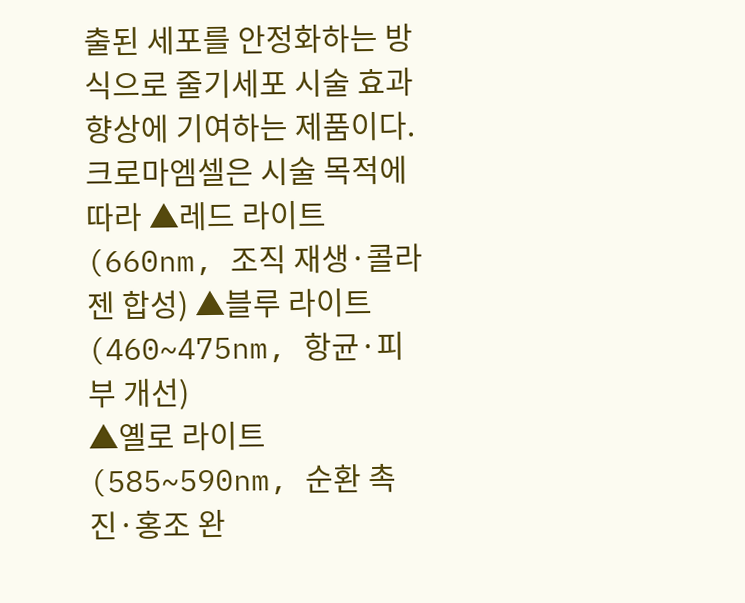출된 세포를 안정화하는 방식으로 줄기세포 시술 효과 향상에 기여하는 제품이다.
크로마엠셀은 시술 목적에 따라 ▲레드 라이트(660nm, 조직 재생·콜라젠 합성) ▲블루 라이트(460~475nm, 항균·피부 개선)
▲옐로 라이트(585~590nm, 순환 촉진·홍조 완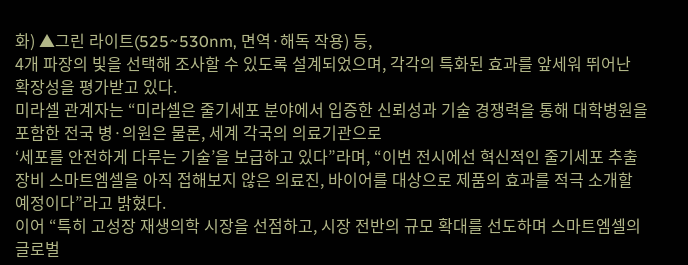화) ▲그린 라이트(525~530nm, 면역·해독 작용) 등,
4개 파장의 빛을 선택해 조사할 수 있도록 설계되었으며, 각각의 특화된 효과를 앞세워 뛰어난 확장성을 평가받고 있다.
미라셀 관계자는 “미라셀은 줄기세포 분야에서 입증한 신뢰성과 기술 경쟁력을 통해 대학병원을 포함한 전국 병·의원은 물론, 세계 각국의 의료기관으로
‘세포를 안전하게 다루는 기술’을 보급하고 있다”라며, “이번 전시에선 혁신적인 줄기세포 추출 장비 스마트엠셀을 아직 접해보지 않은 의료진, 바이어를 대상으로 제품의 효과를 적극 소개할 예정이다”라고 밝혔다.
이어 “특히 고성장 재생의학 시장을 선점하고, 시장 전반의 규모 확대를 선도하며 스마트엠셀의 글로벌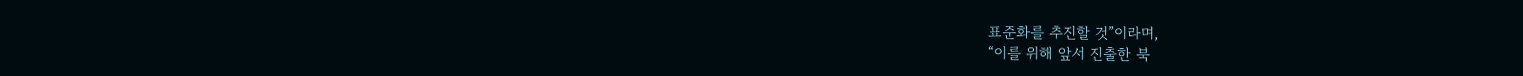표준화를 추진할 것”이라며,
“이를 위해 앞서 진출한 북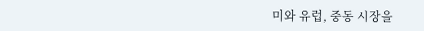미와 유럽, 중동 시장을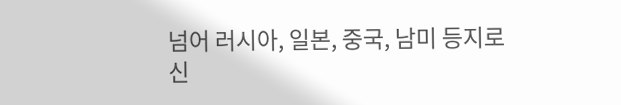넘어 러시아, 일본, 중국, 남미 등지로 신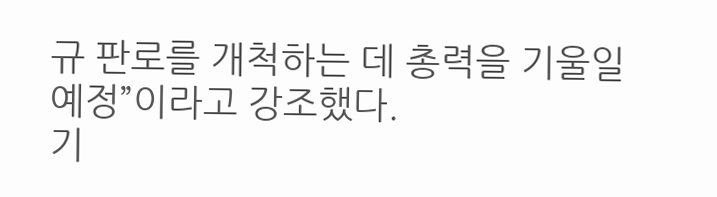규 판로를 개척하는 데 총력을 기울일 예정”이라고 강조했다.
기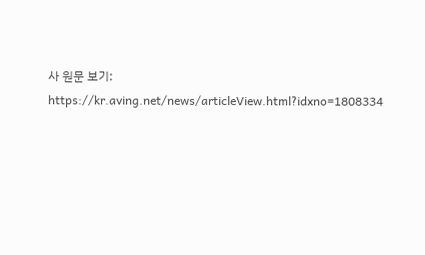사 원문 보기: https://kr.aving.net/news/articleView.html?idxno=1808334